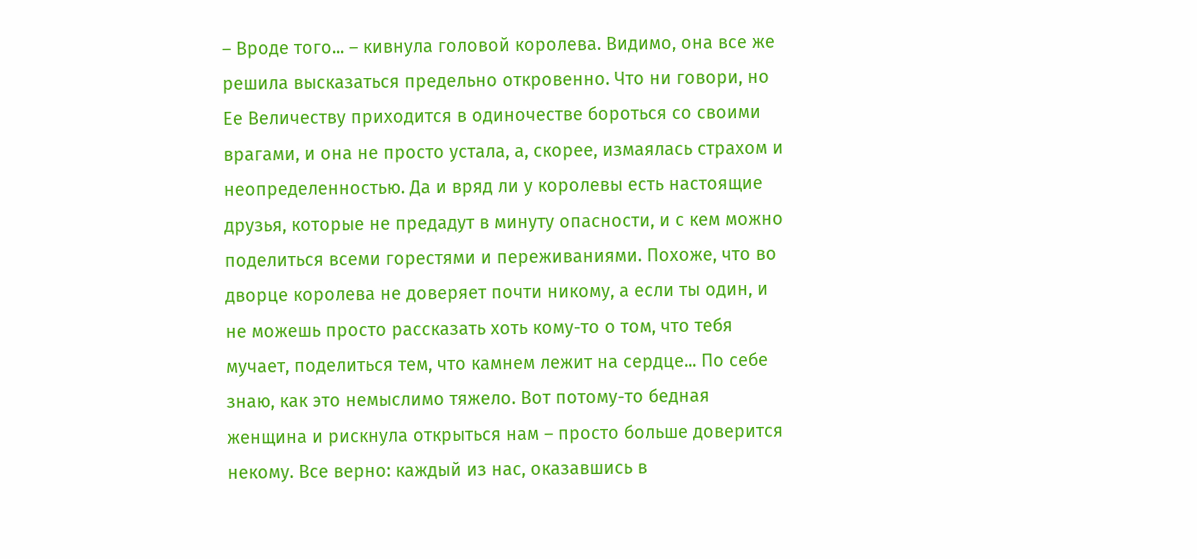– Вроде того... – кивнула головой королева. Видимо, она все же решила высказаться предельно откровенно. Что ни говори, но Ее Величеству приходится в одиночестве бороться со своими врагами, и она не просто устала, а, скорее, измаялась страхом и неопределенностью. Да и вряд ли у королевы есть настоящие друзья, которые не предадут в минуту опасности, и с кем можно поделиться всеми горестями и переживаниями. Похоже, что во дворце королева не доверяет почти никому, а если ты один, и не можешь просто рассказать хоть кому-то о том, что тебя мучает, поделиться тем, что камнем лежит на сердце... По себе знаю, как это немыслимо тяжело. Вот потому-то бедная женщина и рискнула открыться нам – просто больше доверится некому. Все верно: каждый из нас, оказавшись в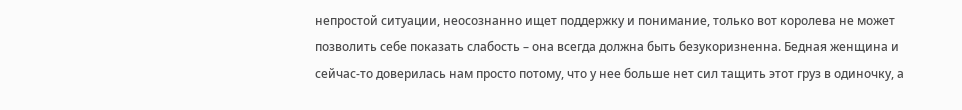непростой ситуации, неосознанно ищет поддержку и понимание, только вот королева не может позволить себе показать слабость – она всегда должна быть безукоризненна. Бедная женщина и сейчас-то доверилась нам просто потому, что у нее больше нет сил тащить этот груз в одиночку, а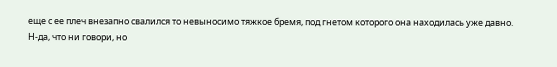еще с ее плеч внезапно свалился то невыносимо тяжкое бремя, под гнетом которого она находилась уже давно.
Н-да, что ни говори, но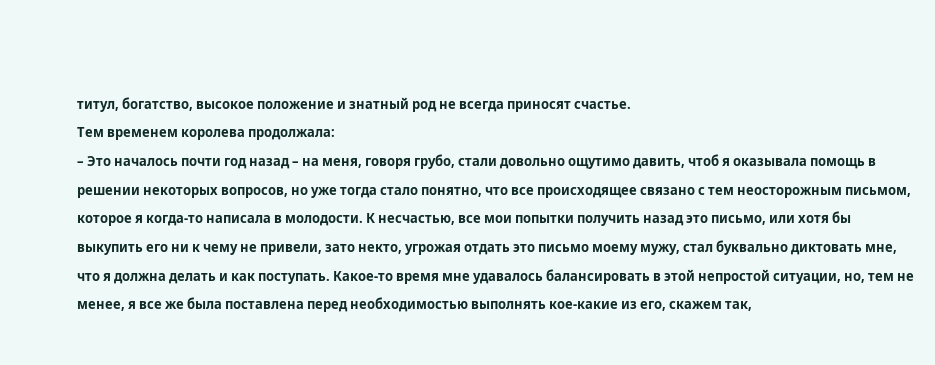титул, богатство, высокое положение и знатный род не всегда приносят счастье.
Тем временем королева продолжала:
– Это началось почти год назад – на меня, говоря грубо, стали довольно ощутимо давить, чтоб я оказывала помощь в решении некоторых вопросов, но уже тогда стало понятно, что все происходящее связано с тем неосторожным письмом, которое я когда-то написала в молодости. К несчастью, все мои попытки получить назад это письмо, или хотя бы выкупить его ни к чему не привели, зато некто, угрожая отдать это письмо моему мужу, стал буквально диктовать мне, что я должна делать и как поступать. Какое-то время мне удавалось балансировать в этой непростой ситуации, но, тем не менее, я все же была поставлена перед необходимостью выполнять кое-какие из его, скажем так,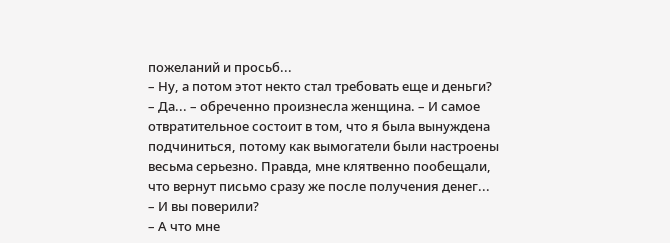пожеланий и просьб...
– Ну, а потом этот некто стал требовать еще и деньги?
– Да... – обреченно произнесла женщина. – И самое отвратительное состоит в том, что я была вынуждена подчиниться, потому как вымогатели были настроены весьма серьезно. Правда, мне клятвенно пообещали, что вернут письмо сразу же после получения денег...
– И вы поверили?
– А что мне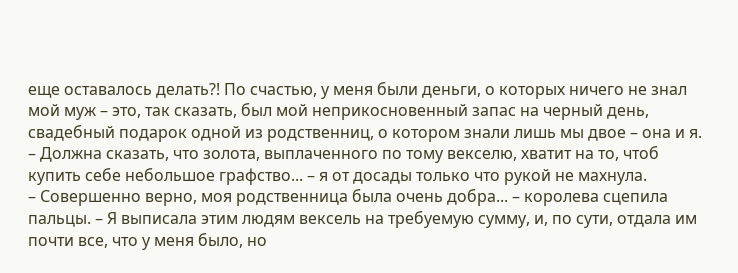еще оставалось делать?! По счастью, у меня были деньги, о которых ничего не знал мой муж – это, так сказать, был мой неприкосновенный запас на черный день, свадебный подарок одной из родственниц, о котором знали лишь мы двое – она и я.
– Должна сказать, что золота, выплаченного по тому векселю, хватит на то, чтоб купить себе небольшое графство... – я от досады только что рукой не махнула.
– Совершенно верно, моя родственница была очень добра... – королева сцепила пальцы. – Я выписала этим людям вексель на требуемую сумму, и, по сути, отдала им почти все, что у меня было, но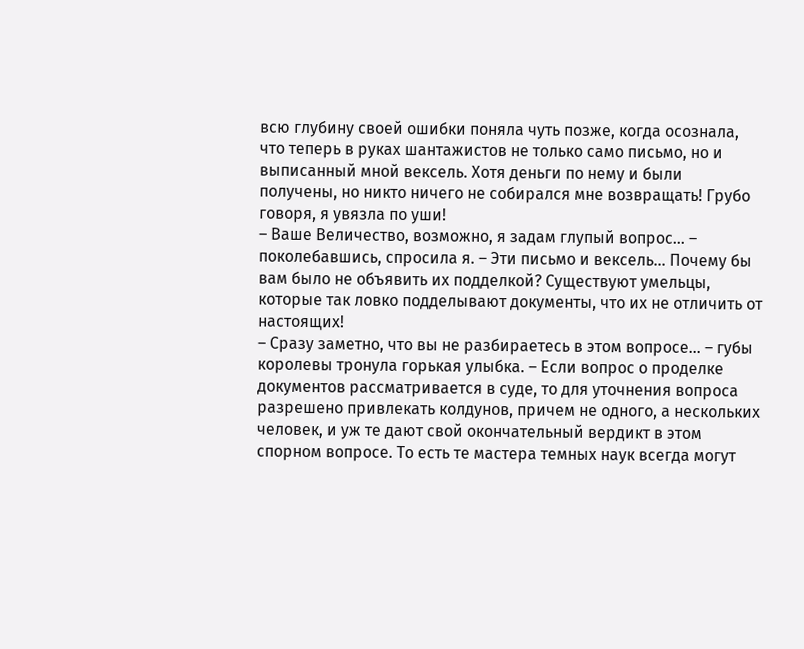всю глубину своей ошибки поняла чуть позже, когда осознала, что теперь в руках шантажистов не только само письмо, но и выписанный мной вексель. Хотя деньги по нему и были получены, но никто ничего не собирался мне возвращать! Грубо говоря, я увязла по уши!
– Ваше Величество, возможно, я задам глупый вопрос... – поколебавшись, спросила я. – Эти письмо и вексель... Почему бы вам было не объявить их подделкой? Существуют умельцы, которые так ловко подделывают документы, что их не отличить от настоящих!
– Сразу заметно, что вы не разбираетесь в этом вопросе... – губы королевы тронула горькая улыбка. – Если вопрос о проделке документов рассматривается в суде, то для уточнения вопроса разрешено привлекать колдунов, причем не одного, а нескольких человек, и уж те дают свой окончательный вердикт в этом спорном вопросе. То есть те мастера темных наук всегда могут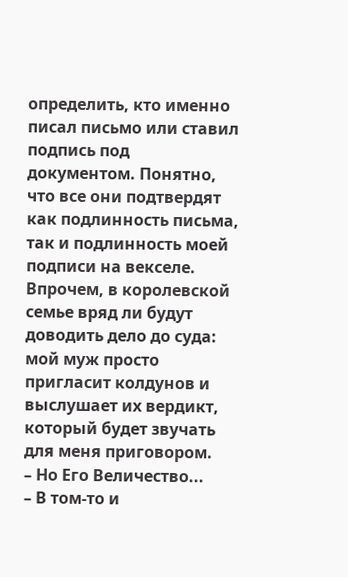определить, кто именно писал письмо или ставил подпись под документом. Понятно, что все они подтвердят как подлинность письма, так и подлинность моей подписи на векселе. Впрочем, в королевской семье вряд ли будут доводить дело до суда: мой муж просто пригласит колдунов и выслушает их вердикт, который будет звучать для меня приговором.
– Но Его Величество...
– В том-то и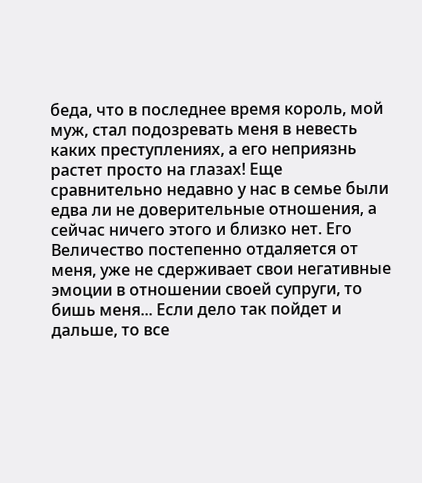беда, что в последнее время король, мой муж, стал подозревать меня в невесть каких преступлениях, а его неприязнь растет просто на глазах! Еще сравнительно недавно у нас в семье были едва ли не доверительные отношения, а сейчас ничего этого и близко нет. Его Величество постепенно отдаляется от меня, уже не сдерживает свои негативные эмоции в отношении своей супруги, то бишь меня... Если дело так пойдет и дальше, то все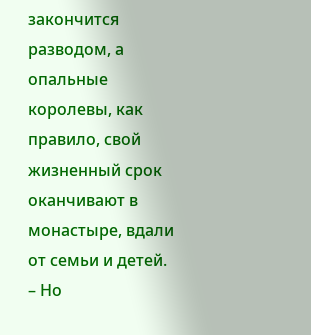закончится разводом, а опальные королевы, как правило, свой жизненный срок оканчивают в монастыре, вдали от семьи и детей.
– Но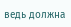ведь должна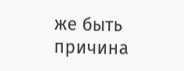же быть причина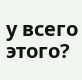у всего этого?